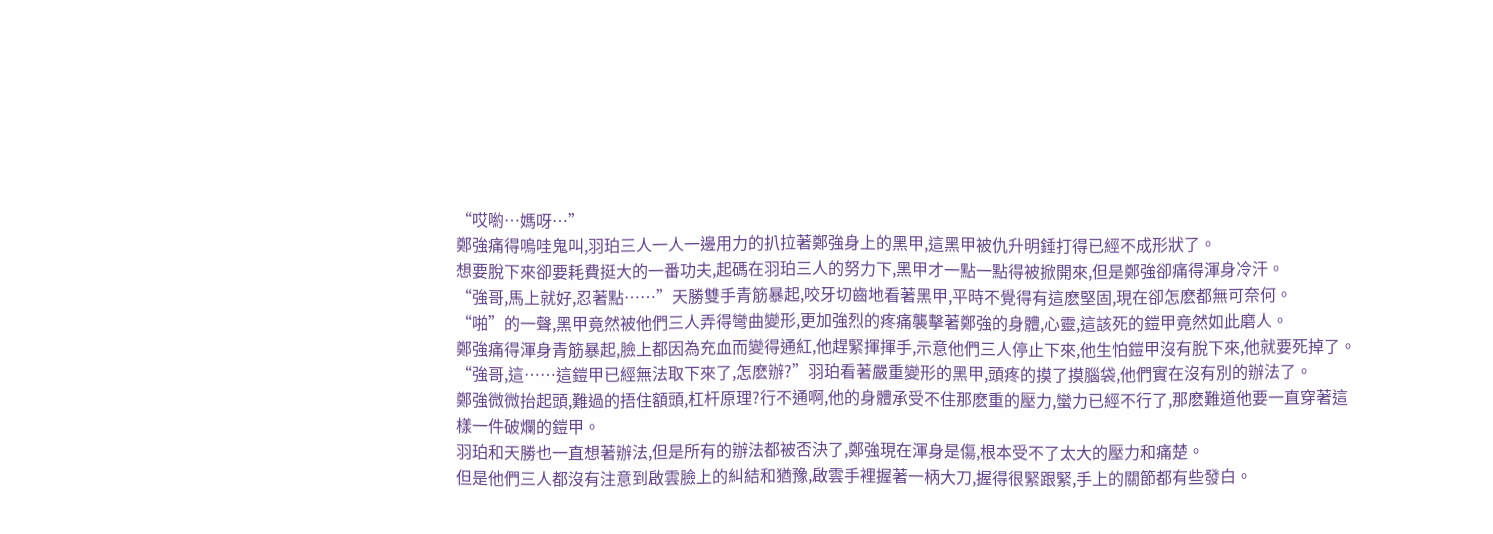“哎喲…媽呀…”
鄭強痛得嗚哇鬼叫,羽珀三人一人一邊用力的扒拉著鄭強身上的黑甲,這黑甲被仇升明錘打得已經不成形狀了。
想要脫下來卻要耗費挺大的一番功夫,起碼在羽珀三人的努力下,黑甲才一點一點得被掀開來,但是鄭強卻痛得渾身冷汗。
“強哥,馬上就好,忍著點……”天勝雙手青筋暴起,咬牙切齒地看著黑甲,平時不覺得有這麽堅固,現在卻怎麽都無可奈何。
“啪”的一聲,黑甲竟然被他們三人弄得彎曲變形,更加強烈的疼痛襲擊著鄭強的身體,心靈,這該死的鎧甲竟然如此磨人。
鄭強痛得渾身青筋暴起,臉上都因為充血而變得通紅,他趕緊揮揮手,示意他們三人停止下來,他生怕鎧甲沒有脫下來,他就要死掉了。
“強哥,這……這鎧甲已經無法取下來了,怎麽辦?”羽珀看著嚴重變形的黑甲,頭疼的摸了摸腦袋,他們實在沒有別的辦法了。
鄭強微微抬起頭,難過的捂住額頭,杠杆原理?行不通啊,他的身體承受不住那麽重的壓力,蠻力已經不行了,那麽難道他要一直穿著這樣一件破爛的鎧甲。
羽珀和天勝也一直想著辦法,但是所有的辦法都被否決了,鄭強現在渾身是傷,根本受不了太大的壓力和痛楚。
但是他們三人都沒有注意到啟雲臉上的糾結和猶豫,啟雲手裡握著一柄大刀,握得很緊跟緊,手上的關節都有些發白。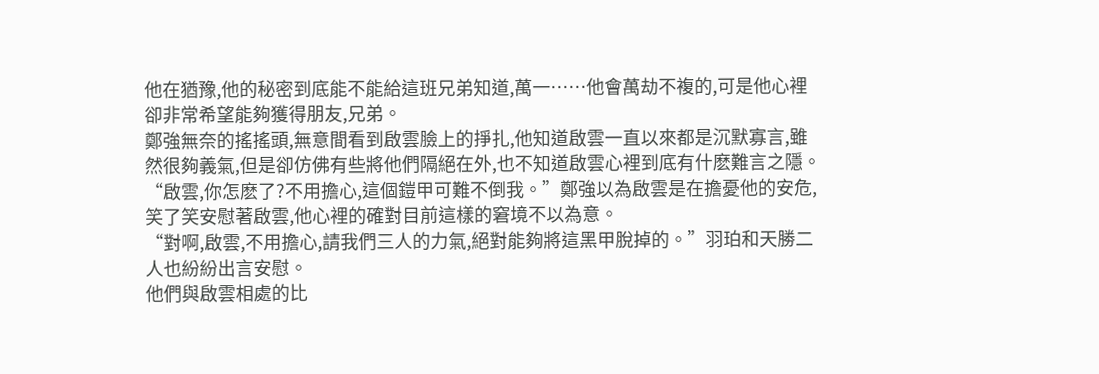他在猶豫,他的秘密到底能不能給這班兄弟知道,萬一……他會萬劫不複的,可是他心裡卻非常希望能夠獲得朋友,兄弟。
鄭強無奈的搖搖頭,無意間看到啟雲臉上的掙扎,他知道啟雲一直以來都是沉默寡言,雖然很夠義氣,但是卻仿佛有些將他們隔絕在外,也不知道啟雲心裡到底有什麽難言之隱。
“啟雲,你怎麽了?不用擔心,這個鎧甲可難不倒我。”鄭強以為啟雲是在擔憂他的安危,笑了笑安慰著啟雲,他心裡的確對目前這樣的窘境不以為意。
“對啊,啟雲,不用擔心,請我們三人的力氣,絕對能夠將這黑甲脫掉的。”羽珀和天勝二人也紛紛出言安慰。
他們與啟雲相處的比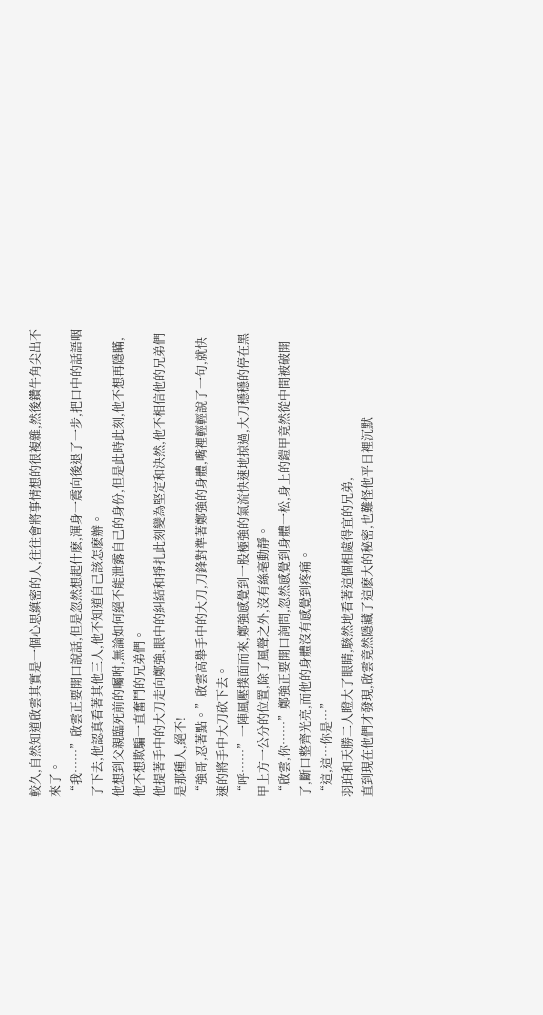較久,自然知道啟雲其實是一個心思縝密的人,往往會將事情想的很複雜,然後鑽牛角尖出不來了。
“我……”啟雲正要開口說話,但是忽然想起什麽,渾身一震向後退了一步,把口中的話語咽了下去,他認真看著其他三人,他不知道自己該怎麽辦。
他想到父親臨死前的囑咐,無論如何絕不能泄露自己的身份,但是此時此刻,他不想再隱瞞,他不想欺騙一直奮鬥的兄弟們。
他提著手中的大刀走向鄭強,眼中的糾結和掙扎此刻變為堅定和決然,他不相信他的兄弟們是那種人,絕不!
“強哥,忍著點。”啟雲高舉手中的大刀,刀鋒對準著鄭強的身體,嘴裡輕輕說了一句,就快速的將手中大刀砍下去。
“呼……”一陣風壓撲面而來,鄭強感覺到一股極強的氣流快速地掠過,大刀穩穩的停在黑甲上方一公分的位置,除了風聲之外,沒有絲毫動靜。
“啟雲,你……”鄭強正要開口詢問,忽然感覺到身體一松,身上的鎧甲竟然從中間被破開了,斷口整齊光亮,而他的身體沒有感覺到疼痛。
“這,這…你是…”
羽珀和天勝二人瞪大了眼睛,駭然地看著這個相處得宜的兄弟,
直到現在他們才發現,啟雲竟然隱藏了這麽大的秘密,也難怪他平日裡沉默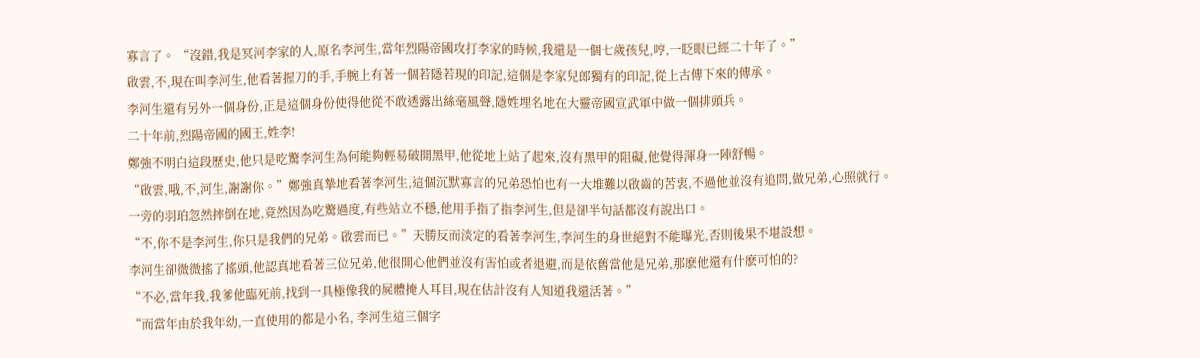寡言了。 “沒錯,我是冥河李家的人,原名李河生,當年烈陽帝國攻打李家的時候,我還是一個七歲孩兒,哼,一眨眼已經二十年了。”
啟雲,不,現在叫李河生,他看著握刀的手,手腕上有著一個若隱若現的印記,這個是李家兒郎獨有的印記,從上古傳下來的傳承。
李河生還有另外一個身份,正是這個身份使得他從不敢透露出絲毫風聲,隱姓埋名地在大靈帝國宣武軍中做一個排頭兵。
二十年前,烈陽帝國的國王,姓李!
鄭強不明白這段歷史,他只是吃驚李河生為何能夠輕易破開黑甲,他從地上站了起來,沒有黑甲的阻礙,他覺得渾身一陣舒暢。
“啟雲,哦,不,河生,謝謝你。”鄭強真摯地看著李河生,這個沉默寡言的兄弟恐怕也有一大堆難以啟齒的苦衷,不過他並沒有追問,做兄弟,心照就行。
一旁的羽珀忽然摔倒在地,竟然因為吃驚過度,有些站立不穩,他用手指了指李河生,但是卻半句話都沒有說出口。
“不,你不是李河生,你只是我們的兄弟。啟雲而已。”天勝反而淡定的看著李河生,李河生的身世絕對不能曝光,否則後果不堪設想。
李河生卻微微搖了搖頭,他認真地看著三位兄弟,他很開心他們並沒有害怕或者退避,而是依舊當他是兄弟,那麽他還有什麽可怕的?
“不必,當年我,我爹他臨死前,找到一具極像我的屍體掩人耳目,現在估計沒有人知道我還活著。”
“而當年由於我年幼,一直使用的都是小名, 李河生這三個字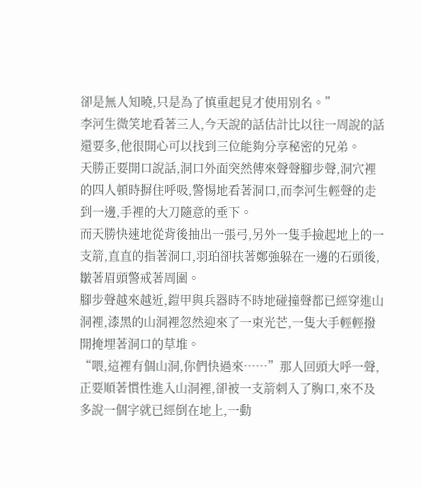卻是無人知曉,只是為了慎重起見才使用別名。”
李河生微笑地看著三人,今天說的話估計比以往一周說的話還要多,他很開心可以找到三位能夠分享秘密的兄弟。
天勝正要開口說話,洞口外面突然傳來聲聲腳步聲,洞穴裡的四人頓時摒住呼吸,警惕地看著洞口,而李河生輕聲的走到一邊,手裡的大刀隨意的垂下。
而天勝快速地從背後抽出一張弓,另外一隻手撿起地上的一支箭,直直的指著洞口,羽珀卻扶著鄭強躲在一邊的石頭後,皺著眉頭警戒著周圍。
腳步聲越來越近,鎧甲與兵器時不時地碰撞聲都已經穿進山洞裡,漆黑的山洞裡忽然迎來了一束光芒,一隻大手輕輕撥開掩埋著洞口的草堆。
“喂,這裡有個山洞,你們快過來……”那人回頭大呼一聲,正要順著慣性進入山洞裡,卻被一支箭刺入了胸口,來不及多說一個字就已經倒在地上,一動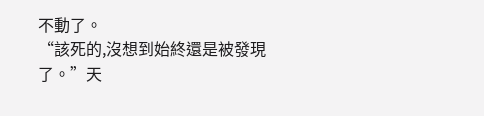不動了。
“該死的,沒想到始終還是被發現了。”天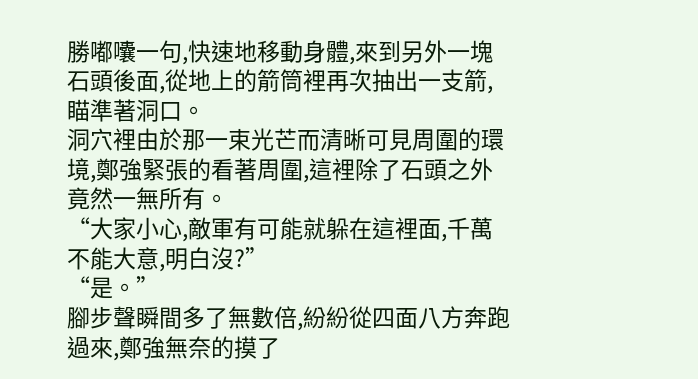勝嘟囔一句,快速地移動身體,來到另外一塊石頭後面,從地上的箭筒裡再次抽出一支箭,瞄準著洞口。
洞穴裡由於那一束光芒而清晰可見周圍的環境,鄭強緊張的看著周圍,這裡除了石頭之外竟然一無所有。
“大家小心,敵軍有可能就躲在這裡面,千萬不能大意,明白沒?”
“是。”
腳步聲瞬間多了無數倍,紛紛從四面八方奔跑過來,鄭強無奈的摸了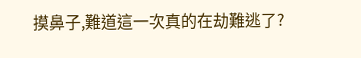摸鼻子,難道這一次真的在劫難逃了?